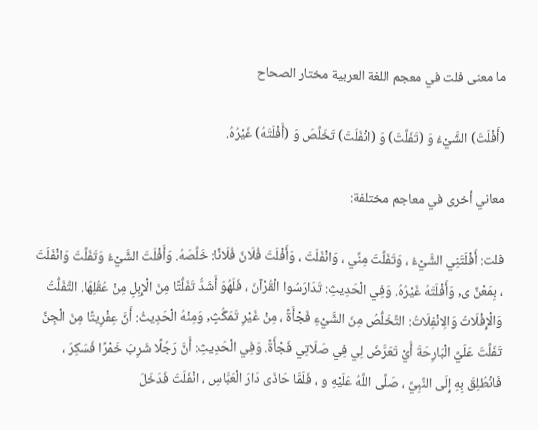ما معنى فلت في معجم اللغة العربية مختار الصحاح

(أَفْلَتَ) الشَّيْءُ وَ (تَفَلَّتَ) وَ (انْفَلَتَ) تَخَلَّصَ وَ (أَفْلَتَهُ) غَيْرُهُ.

معاني أخرى في معاجم مختلفة:

فلت: أَفْلَتَنِي الشَّيْءُ ، وَتَفَلَّتَ مِنِّي ، وَانْفَلَتَ ، وَأَفْلَتَ فُلَانٌ فُلَانًا: خَلَّصَهُ. وَأَفْلَتَ الشَّيْءُ وَتَفَلَّتَ وَانْفَلَتَ ، بِمَعْنً ى, وَأَفْلَتَهُ غَيْرُهُ. وَفِي الْحَدِيثِ: تَدَارَسُوا الْقُرْآنَ ، فَلَهُوَ أَشَدُّ تَفَلُّتًا مِنَ الْإِبِلِ مِنْ عُقُلِهَا. التَّفَلُّتُ وَالْإِفْلَاتُ وَالِانْفِلَاتُ: التَّخَلُّصُ مِنَ الشَّيْءِ فَجْأَةً ، مِنْ غَيْرِ تَمَكُّثٍ, وَمِنْهُ الْحَدِيثُ: أَنَّ عِفْرِيتًا مِنَ الْجِنِّ تَفَلَّتَ عَلَيَّ الْبَارِحَةَ أَيْ تَعَرَّضَ لِي فِي صَلَاتِي فَجْأَةً. وَفِي الْحَدِيثِ: أَنَّ رَجُلًا شَرِبَ خَمْرًا فَسَكِرَ ، فَانْطُلِقَ بِهِ إِلَى النَّبِيِّ ، صَلَّى اللَّهُ عَلَيْهِ و ، فَلَمَّا حَاذَى دَارَ الْعَبَّاسِ ، انْفَلَتَ فَدَخَلَ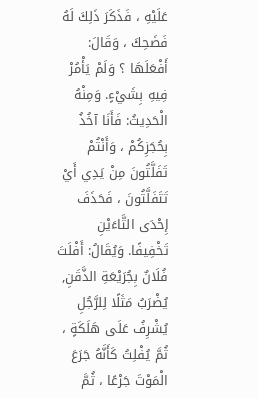عَلَيْهِ ، فَذَكَرَ ذَلِكَ لَهُ فَضَحِكَ ، وَقَالَ: أَفْعَلَهَا ؟ وَلَمْ يَأْمُرْ فِيهِ بِشَيْءٍ. وَمِنْهُ الْحَدِيثُ: فَأَنَا آخُذُ بِحُجَزِكُمْ ، وَأَنْتُمْ تَفَلَّتُونَ مِنْ يَدِي أَيْ تَتَفَلَّتُونَ ، فَحَذَفَ إِحْدَى التَّاءَيْنِ تَخْفِيفًا. وَيُقَالُ: أَفْلَتَ فُلَانٌ بِجُرَيْعَةِ الذَّقَنِ, يُضْرَبُ مَثَلًا لِلرَّجُلِ يُشْرِفُ عَلَى هَلَكَةٍ ، ثُمَّ يُفْلِتُ كَأَنَّهُ جَرَعَ الْمَوْتَ جَرْعًا ، ثُمَّ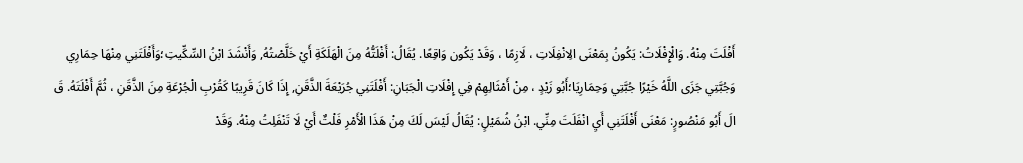أَفْلَتَ مِنْهُ. وَالْإِفْلَاتُ: يَكُونُ بِمَعْنَى الِانْفِلَاتِ ، لَازِمًا ، وَقَدْ يَكُون وَاقِعًا. يُقَالُ: أَفْلَتُّهُ مِنَ الْهَلَكَةِ أَيْ خَلَّصْتُهُ, وَأَنْشَدَ ابْنُ السِّكِّيتِ؛وَأَفْلَتَنِي مِنْهَا حِمَارِي وَجُبَّتِي جَزَى اللَّهُ خَيْرًا جُبَّتِي وَحِمَارِيَا؛أَبُو زَيْدٍ ، مِنْ أَمْثَالِهِمْ فِي إِفْلَاتِ الْجَبَانِ: أَفْلَتَنِي جُرَيْعَةَ الذَّقَنِ, إِذَا كَانَ قَرِيبًا كَقُرْبِ الْجُرْعَةِ مِنَ الذَّقَنِ ، ثُمَّ أَفْلَتَهُ. قَ الَ أَبُو مَنْصُورٍ: مَعْنَى أَفْلَتَنِي أَيِ انْفَلَتَ مِنِّي. ابْنُ شُمَيْلٍ: يُقَالُ لَيْسَ لَكَ مِنْ هَذَا الْأَمْرِ فَلْتٌ أَيْ لَا تَنْفَلِتُ مِنْهُ. وَقَدْ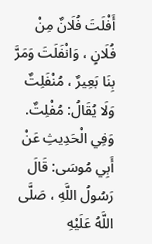أَفْلَتَ فُلَانٌ مِنْ فُلَانٍ ، وَانْفَلَتَ وَمَرَّ بِنَا بَعِيرٌ ، مُنْفَلِتٌ وَلَا يُقَالُ: مُفْلِتٌ. وَفِي الْحَدِيثِ عَنْ أَبِي مُوسَى: قَالَ رَسُولُ اللَّهِ ، صَلَّى اللَّهُ عَلَيْهِ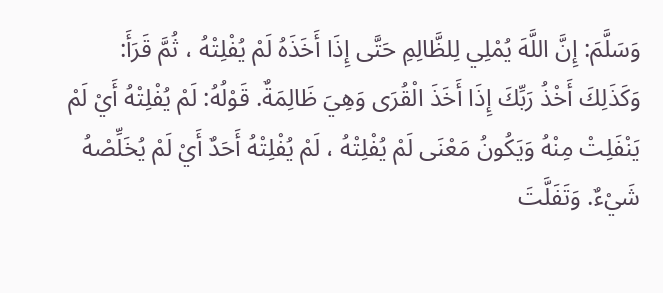وَسَلَّمَ: إِنَّ اللَّهَ يُمْلِي لِلظَّالِمِ حَتَّى إِذَا أَخَذَهُ لَمْ يُفْلِتْهُ ، ثُمَّ قَرَأَ: وَكَذَلِكَ أَخْذُ رَبِّكَ إِذَا أَخَذَ الْقُرَى وَهِيَ ظَالِمَةٌ. قَوْلُهُ: لَمْ يُفْلِتْهُ أَيْ لَمْ يَنْفَلِتْ مِنْهُ وَيَكُونُ مَعْنَى لَمْ يُفْلِتْهُ ، لَمْ يُفْلِتْهُ أَحَدٌ أَيْ لَمْ يُخَلِّصْهُ شَيْءٌ. وَتَفَلَّتَ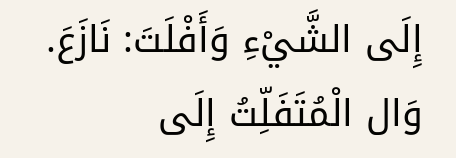إِلَى الشَّيْءِ وَأَفْلَتَ: نَازَعَ. وَال الْمُتَفَلِّتُ إِلَى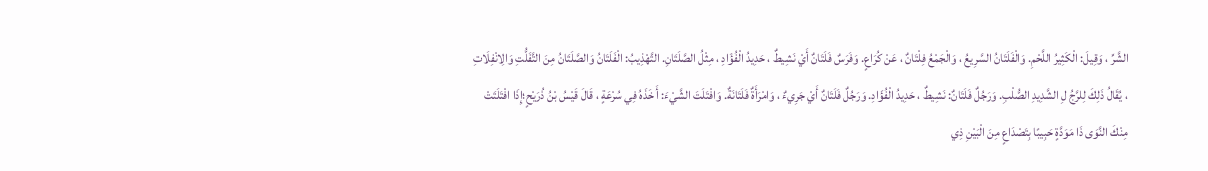الشَّرِّ ، وَقِيلَ: الْكَثِيرُ اللَّحْمِ. وَالْفَلَتَانُ السَّرِيعُ ، وَالْجَمْعُ فِلْتَانٌ ، عَنْ كُرَاعٍ. وَفَرَسٌ فَلَتَانٌ أَيْ نَشِيطٌ ، حَدِيدُ الْفُؤَادِ ، مِثْلُ الصَّلَتَانِ. التَّهْذِيبُ: الْفَلَتَانُ وَالصَّلَتَانُ مِنَ التَّفَلُّتِ وَالِانْفِلَاتِ ، يُقَالُ ذَلِكَ لِلرَّجُ لِ الشَّدِيدِ الصُّلْبِ. وَرَجُلٌ فَلَتَانٌ: نَشِيطٌ ، حَدِيدُ الْفُؤَادِ. وَرَجُلٌ فَلَتَانٌ أَيْ جَرِيءٌ ، وَامْرَأَةٌ فَلَتَانَةٌ. وَافْتَلَتَ الشَّيْءَ: أَ خَذَهُ فِي سُرْعَةٍ ، قَالَ قَيْسُ بْنُ ذُرَيْحٍ؛إِذَا افْتَلَتَتْ مِنْكَ النَّوَى ذَا مَوَدَّةٍ حَبِيبًا بِتَصْدَاعٍ مِنَ الْبَيْنِ ذِي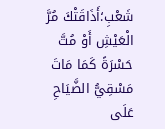شَعْبِ؛أَذَاقَتْكَ مُرَّ الْعَيْشِ أَوْ مُتَّ حَسْرَةً كَمَا مَاتَ مَسْقِيُّ الضَّيَاحِ عَلَى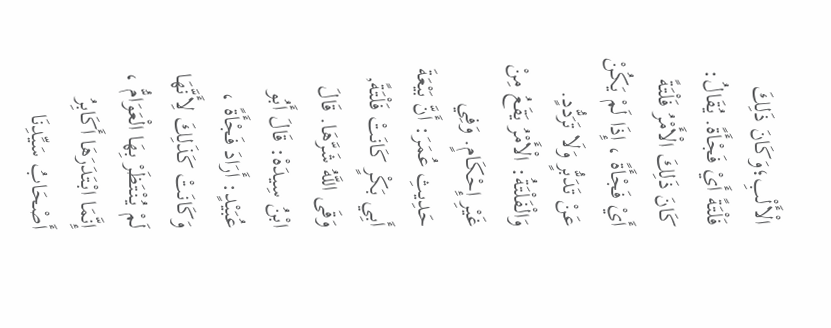الْأَلْبِ؛وَكَانَ ذَلِكَ فَلْتَةً أَيْ فَجْأَةً. يُقَالُ: كَانَ ذَلِكَ الْأَمْرُ فَلْتَةً أَيْ فَجْأَةً ، إِذَا لَمْ يَكُنْ عَنْ تَدَبُّرٍ وَلَا تَرَدُّدٍ. وَالْفَلْتَةُ: الْأَمْرُ يَقَعُ مِنْ غَيْرِ إِحْكَامٍ. وَفِي حَدِيثِ عُمَرَ: أَنَّ بَيْعَةَ أَبِي بَكْرٍ كَانَتْ فَلْتَةً, وَقَى اللَّهُ شَرَّهَا. قَالَ ابْنُ سِيدَهْ: قَالَ أَبُو عُبَيْدٍ: أَرَادَ فَجْأَةً ، وَكَانَتْ كَذَلِكَ لِأَنَّهَا لَمْ يُنْتَظَرْ بِهَا الْعَوَامُّ ، إِنَّمَا ابْتَدَرَهَا أَكَابِرُ أَصْحَابُ سَيِّدِنَا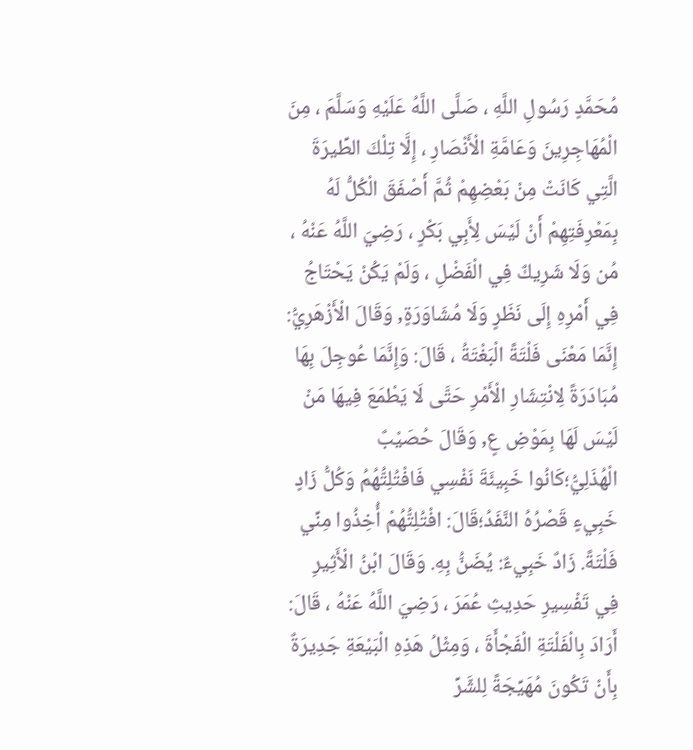مُحَمَّدٍ رَسُولِ اللَّهِ ، صَلَّى اللَّهُ عَلَيْهِ وَسَلَّمَ ، مِنَ الْمُهَاجِرِينَ وَعَامَّةِ الْأَنْصَارِ ، إِلَّا تِلْكَ الطِّيرَةَ الَّتِي كَانَتْ مِنْ بَعْضِهِمْ ثُمَّ أَصْفَقَ الْكُلُّ لَهُ بِمَعْرِفَتِهِمْ أَنْ لَيْسَ لِأَبِي بَكْرٍ ، رَضِيَ اللَّهُ عَنْهُ ، مُن وَلَا شَرِيكٌ فِي الْفَضْلِ ، وَلَمْ يَكُنْ يَحْتَاجُ فِي أَمْرِهِ إِلَى نَظَرٍ وَلَا مُشَاوَرَةٍ, وَقَالَ الْأَزْهَرِيُّ: إِنَّمَا مَعْنَى فَلْتَةً الْبَغْتَةُ ، قَالَ: وَإِنَّمَا عُوجِلَ بِهَا مُبَادَرَةً لِانْتِشَارِ الْأَمْرِ حَتَّى لَا يَطْمَعَ فِيهَا مَنْ لَيْسَ لَهَا بِمَوْضِ عٍ, وَقَالَ حُصَيْبٌ الْهُذَلِيُّ؛كَانُوا خَبِيئَةَ نَفْسِي فَافْتُلِتُّهُمُ وَكُلُّ زَادٍ خَبِيءٍ قَصْرُهُ النَّفَدُ؛قَالَ: افْتُلِتُّهُمْ أُخِذُوا مِنِّي فَلْتَةً. زَادٌ خَبِيءٌ: يُضَنُّ بِهِ. وَقَالَ ابْنُ الْأَثِيرِ فِي تَفْسِيرِ حَدِيثِ عُمَرَ ، رَضِيَ اللَّهُ عَنْهُ ، قَالَ: أَرَادَ بِالْفَلْتَةِ الْفَجْأَةَ ، وَمِثْلُ هَذِهِ الْبَيْعَةِ جَدِيرَةٌ بِأَنْ تَكُونَ مُهَيِّجَةً لِلشَّرِّ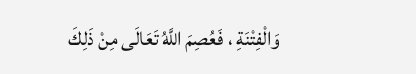وَالْفِتْنَةِ ، فَعُصِمَ اللَّهُ تَعَالَى مِنْ ذَلِكَ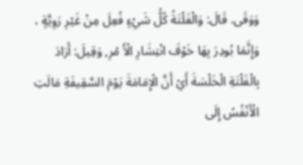وَوَقَى. قَالَ: وَالْفَلْتَةُ كُلُّ شَيْءٍ فُعِلَ مِنْ غَيْرِ رَوِيَّةٍ ، وَإِنَّمَا بُودِرَ بِهَا خَوْفَ انْتِشَارِ الْأَ مْرِ, وَقِيلَ: أَرَادَ بِالْفَلْتَةِ الْخَلْسَةَ أَيْ أَنَّ الْإِمَامَةَ يَوْمَ السَّقِيفَةِ مَالَتِ الْأَنْفُسُ إِلَى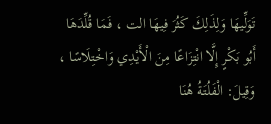تَوَلِّيهَا وَلِذَلِكَ كَثُرَ فِيهَا الت ، فَمَا قُلِّدَهَا أَبُو بَكْرٍ إِلَّا انْتِزَاعًا مِنَ الْأَيْدِي وَاخْتِلَاسًا ، وَقِيلَ: الْفَلُتَةُ هُنَا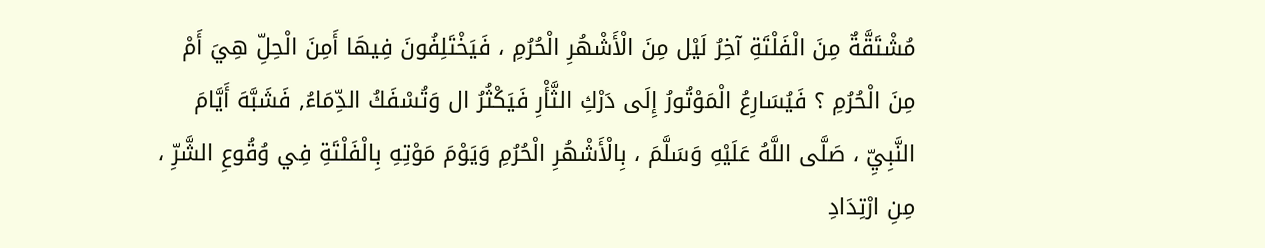مُشْتَقَّةٌ مِنَ الْفَلْتَةِ آخِرُ لَيْل مِنَ الْأَشْهُرِ الْحُرُمِ ، فَيَخْتَلِفُونَ فِيهَا أَمِنَ الْحِلِّ هِيَ أَمْ مِنَ الْحُرُمِ ؟ فَيُسَارِعُ الْمَوْتُورُ إِلَى دَرْكِ الثَّأْرِ فَيَكْثُرُ ال وَتُسْفَكُ الدِّمَاءُ, فَشَبَّهَ أَيَّامَ النَّبِيِّ ، صَلَّى اللَّهُ عَلَيْهِ وَسَلَّمَ ، بِالْأَشْهُرِ الْحُرُمِ وَيَوْمَ مَوْتِهِ بِالْفَلْتَةِ فِي وُقُوعِ الشَّرِّ ، مِنِ ارْتِدَادِ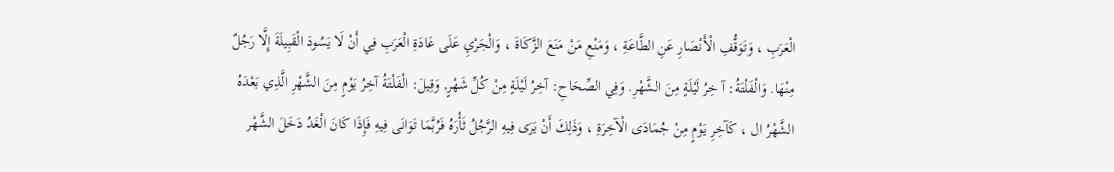الْعَرَبِ ، وَتَوَقُّفِ الْأَنْصَارِ عَنِ الطَّاعَةِ ، وَمَنْعِ مَنْ مَنَعَ الزَّكَاةَ ، وَالْجَرْيِ عَلَى عَادَةِ الْعَرَبِ فِي أَنْ لَا يَسُودَ الْقَبِيلَةَ إِلَّا رَجُلٌ مِنْهَا. وَالْفَلْتَةُ: آ خِرُ لَيْلَةٍ مِنَ الشَّهْرِ. وَفِي الصِّحَاحِ: آخِرُ لَيْلَةٍ مِنْ كُلِّ شَهْرٍ, وَقِيلَ: الْفَلْتَةُ آخِرُ يَوْمٍ مِنَ الشَّهْرِ الَّذِي بَعْدَهُ الشَّهْرُ ال ، كَآخِرِ يَوْمٍ مِنْ جُمَادَى الْآخِرَةِ ، وَذَلِكَ أَنْ يَرَى فِيهِ الرَّجُلُ ثَأْرَهُ فَرُبَّمَا تَوَانَى فِيهِ فَإِذَا كَانَ الْغَدُ دَخَلَ الشَّهْر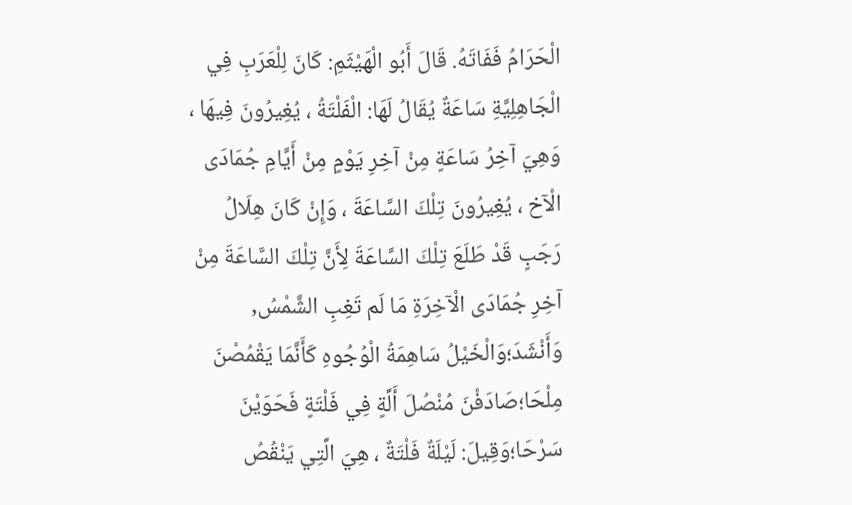الْحَرَامُ فَفَاتَهُ. قَالَ أَبُو الْهَيْثَمِ: كَانَ لِلْعَرَبِ فِي الْجَاهِلِيَّةِ سَاعَةٌ يُقَالُ لَهَا: الْفَلْتَةُ ، يُغِيرُونَ فِيهَا ، وَهِيَ آخِرُ سَاعَةٍ مِنْ آخِرِ يَوْمٍ مِنْ أَيَّامِ جُمَادَى الْآخ ، يُغِيرُونَ تِلْكَ السَّاعَةَ ، وَإِنْ كَانَ هِلَالُ رَجَبٍ قَدْ طَلَعَ تِلْكَ السَّاعَةَ لِأَنَّ تِلْكَ السَّاعَةَ مِنْ آخِرِ جُمَادَى الْآخِرَةِ مَا لَم تَغِبِ الشَّمْسُ, وَأَنْشَدَ؛وَالْخَيْلُ سَاهِمَةُ الْوُجُوهِ كَأَنَّمَا يَقْمُصْنَ مِلْحَا؛صَادَفْنَ مُنْصُلَ أَلَّةٍ فِي فَلْتَةٍ فَحَوَيْنَ سَرْحَا؛وَقِيلَ: لَيْلَةٌ فَلْتَةٌ ، هِيَ الَّتِي يَنْقُصُ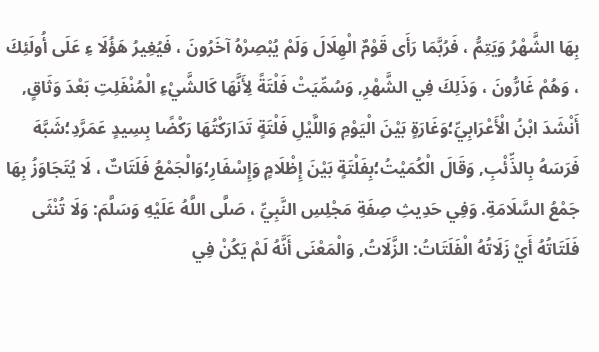بِهَا الشَّهْرُ وَيَتِمُّ ، فَرُبَّمَا رَأَى قَوْمٌ الْهِلَالَ وَلَمْ يُبْصِرْهُ آخَرُونَ ، فَيُغِيرُ هَؤُلَا ءِ عَلَى أُولَئِكَ ، وَهُمْ غَارُّونَ ، وَذَلِكَ فِي الشَّهْرِ, وَسُمِّيَتْ فَلْتَةً لِأَنَّهَا كَالشَّيْءِ الْمُنْفَلِتِ بَعْدَ وَثَاقٍ, أَنْشَدَ ابْنُ الْأَعْرَابِيِّ؛وَغَارَةٍ بَيْنَ الْيَوْمِ وَاللَّيْلِ فَلْتَةٍ تَدَارَكْتُهَا رَكْضًا بِسِيدٍ عَمَرَّدِ؛شَبَّهَ فَرَسَهُ بِالذِّئْبِ, وَقَالَ الْكُمَيْتُ؛بِفَلْتَةٍ بَيْنَ إِظْلَامٍ وَإِسْفَارِ؛وَالْجَمْعُ فَلَتَاتٌ ، لَا يُتَجَاوَزُ بِهَا جَمْعُ السَّلَامَةِ. وَفِي حَدِيثِ صِفَةِ مَجْلِسِ النَّبِيِّ ، صَلَّى اللَّهُ عَلَيْهِ وَسَلَّمَ: وَلَا تُنْثَى فَلَتَاتُهُ أَيْ زَلَاتُهُ الْفَلَتَاتُ: الزَّلَاتُ, وَالْمَعْنَى أَنَّهُ لَمْ يَكُنْ فِي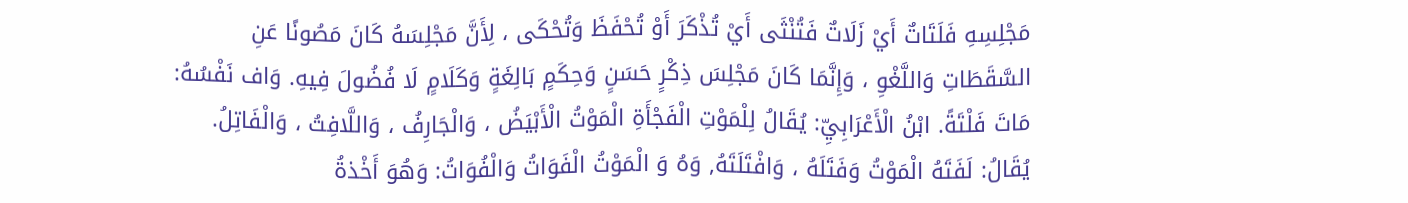مَجْلِسِهِ فَلَتَاتٌ أَيْ زَلَاتٌ فَتُنْثَى أَيْ تُذْكَرَ أَوْ تُحْفَظَ وَتُحْكَى ، لِأَنَّ مَجْلِسَهُ كَانَ مَصُونًا عَنِ السَّقَطَاتِ وَاللَّغْوِ ، وَإِنَّمَا كَانَ مَجْلِسَ ذِكْرٍ حَسَنٍ وَحِكَمٍ بَالِغَةٍ وَكَلَامٍ لَا فُضُولَ فِيهِ. وَاف نَفْسُهُ: مَاتَ فَلْتَةً. ابْنُ الْأَعْرَابِيِّ: يُقَالُ لِلْمَوْتِ الْفَجْأَةِ الْمَوْتُ الْأَبْيَضُ ، وَالْجَارِفُ ، وَاللَّافِتُ ، وَالْفَاتِلُ. يُقَالُ: لَفَتَهُ الْمَوْتُ وَفَتَلَهُ ، وَافْتَلَتَهُ, وَهُ وَ الْمَوْتُ الْفَوَاتُ وَالْفُوَاتُ: وَهُوَ أَخْذةُ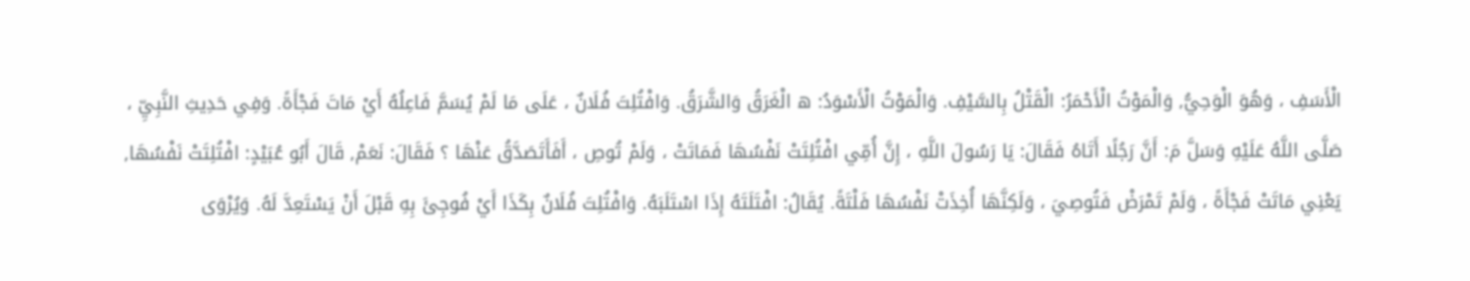الْأَسَفِ ، وَهُوَ الْوَحِيُّ, وَالْمَوْتُ الْأَحْمَرُ: الْقَتْلُ بِالسَّيْفِ. وَالْمَوْتُ الْأَسْوَدُ: ه الْغَرَقُ وَالشَّرَقُ. وَافْتُلِتَ فُلَانٌ ، عَلَى مَا لَمْ يُسَمَّ فَاعِلُهُ أَيْ مَاتَ فَجْأَةً. وَفِي حَدِيثِ النَّبِيِّ ، صَلَّى اللَّهُ عَلَيْهِ وَسَلَّ مَ: أَنَّ رَجُلًا أَتَاهُ فَقَالَ: يَا رَسُولَ اللَّهِ ، إِنَّ أُمِّي افْتُلِتَتْ نَفْسُهَا فَمَاتَتْ ، وَلَمْ تُوصِ ، أَفَأَتَصَدَّقُ عَنْهَا ؟ فَقَالَ: نَعَمْ, قَالَ أَبُو عُبَيْدٍ: افْتُلِتَتْ نَفْسُهَا, يَعْنِي مَاتَتْ فَجْأَةً ، وَلَمْ تَمْرَضْ فَتُوصِيَ ، وَلَكِنَّهَا أُخِذَتْ نَفْسُهَا فَلْتَةً. يُقَالُ: افْتَلَتَهُ إِذَا اسْتَلَبَهُ. وَافْتُلِتَ فُلَانٌ بِكَذَا أَيْ فُوجِئَ بِهِ قَبْلَ أَنْ يَسْتَعِدَّ لَهُ. وَيُرْوَى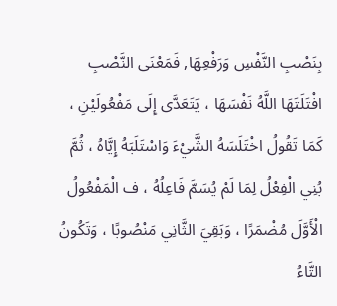بِنَصْبِ النَّفْسِ وَرَفْعِهَا, فَمَعْنَى النَّصْبِ افْتَلَتَهَا اللَّهُ نَفْسَهَا ، يَتَعَدَّى إِلَى مَفْعُولَيْنِ ، كَمَا تَقُولُ اخْتَلَسَهُ الشَّيْءَ وَاسْتَلَبَهُ إِيَّاهُ ، ثُمَّ بُنِي الْفِعْلُ لِمَا لَمْ يُسَمَّ فَاعِلُهُ ، ف الْمَفْعُولُ الْأَوَّلَ مُضْمَرًا ، وَبَقِيَ الثَّانِي مَنْصُوبًا ، وَتَكُونُ التَّاءُ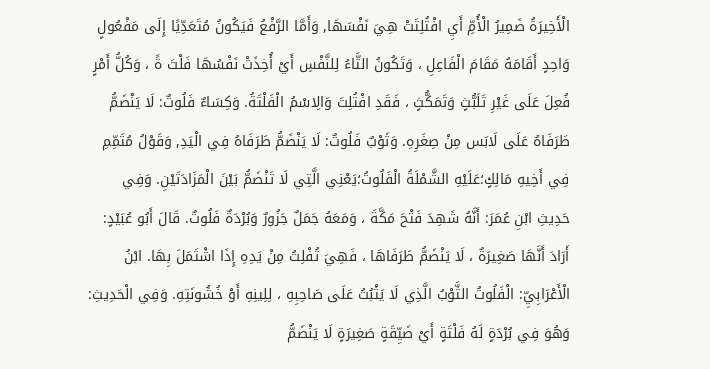الْأَخِيرَةُ ضَمِيرُ الْأُمِّ أَيِ افْتُلِتَتْ هِيَ نَفْسَهَا, وَأَمَّا الرَّفْعُ فَيَكُونُ مُتَعَدِّيًا إِلَى مَفْعُولٍ وَاحِدٍ أَقَامَهُ مَقَامَ الْفَاعِلِ ، وَتَكُونُ التَّاءُ لِلنَّفْسِ أَيْ أُخِذَتْ نَفْسُهَا فَلْتَ ةً ، وَكُلُّ أَمْرٍ فُعِلَ عَلَى غَيْرِ تَلَبُّثٍ وَتَمَكُّثٍ ، فَقَدِ افْتُلِتَ وَالِاسْمُ الْفَلْتَةُ. وَكِسَاءٌ فَلُوتٌ: لَا يَنْضَمُّ طَرَفَاهُ عَلَى لَابَس مِنْ صِغَرِهِ. وَثَوْبٌ فَلُوتٌ: لَا يَنْضَمُّ طَرَفَاهُ فِي الْيَدِ, وَقَوْلُ مُتَمِّمِ فِي أَخِيهِ مَالِكٍ؛عَلَيْهِ الشَّمْلَةُ الْفَلُوتُ؛يَعْنِي الَّتِي لَا تَنْضَمُّ بَيْنَ الْمَزَادَتَيْنِ. وَفِي حَدِيثِ ابْنِ عُمَرَ: أَنَّهُ شَهِدَ فَتْحَ مَكَّةَ ، وَمَعَهُ جَمَلٌ جَزُورٌ وَبُرْدَةٌ فَلُوتٌ. قَالَ أَبُو عُبَيْدٍ: أَرَادَ أَنَّهَا صَغِيرَةٌ ، لَا يَنْضَمُّ طَرَفَاهَا ، فَهِيَ تُفْلِتُ مِنْ يَدِهِ إِذَا اشْتَمَلَ بِهَا. ابْنُ الْأَعْرَابِيِّ: الْفَلُوتُ الثَّوْبُ الَّذِي لَا يَثْبُتُ عَلَى صَاحِبِهِ ، لِلِينِهِ أَوْ خُشُونَتِهِ. وَفِي الْحَدِيثِ: وَهُوَ فِي بُرْدَةٍ لَهُ فَلْتَةٍ أَيْ ضَيِّقَةٍ صَغِيرَةٍ لَا يَنْضَمُّ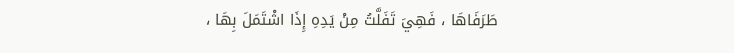طَرَفَاهَا ، فَهِيَ تَفَلَّتُ مِنْ يَدِهِ إِذَا اشْتَمَلَ بِهَا ،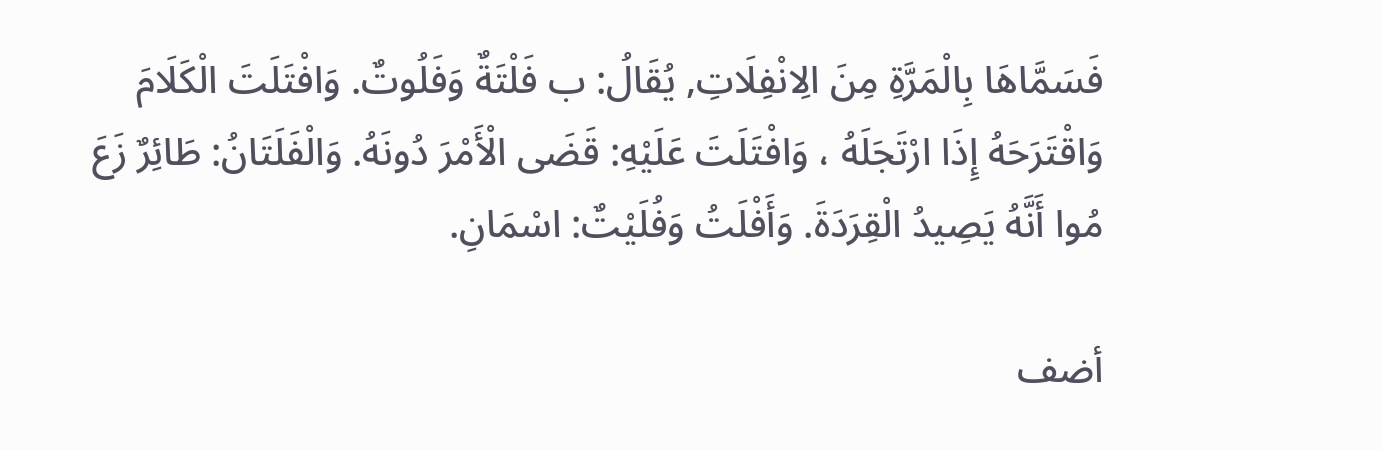فَسَمَّاهَا بِالْمَرَّةِ مِنَ الِانْفِلَاتِ, يُقَالُ: ب فَلْتَةٌ وَفَلُوتٌ. وَافْتَلَتَ الْكَلَامَ وَاقْتَرَحَهُ إِذَا ارْتَجَلَهُ ، وَافْتَلَتَ عَلَيْهِ: قَضَى الْأَمْرَ دُونَهُ. وَالْفَلَتَانُ: طَائِرٌ زَعَ مُوا أَنَّهُ يَصِيدُ الْقِرَدَةَ. وَأَفْلَتُ وَفُلَيْتٌ: اسْمَانِ.

أضف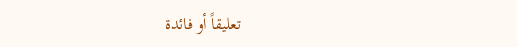تعليقاً أو فائدة